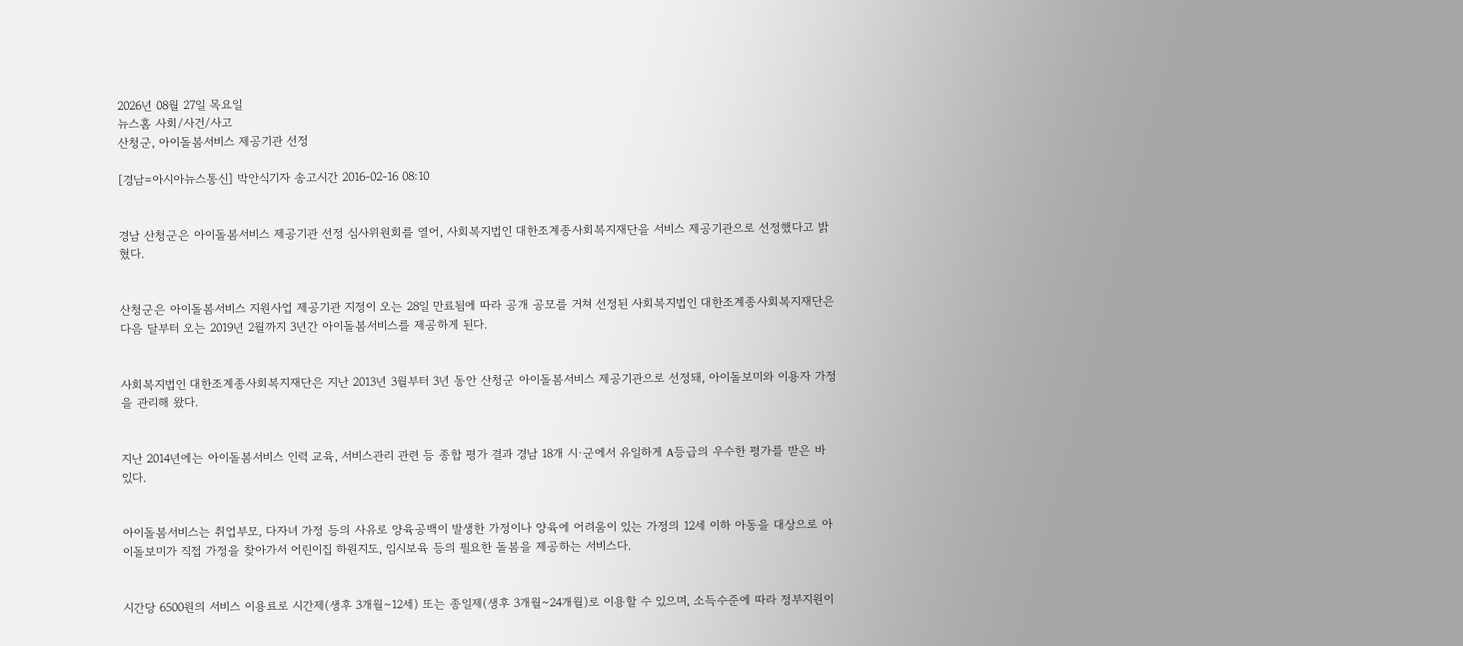2026년 08월 27일 목요일
뉴스홈 사회/사건/사고
산청군, 아이돌봄서비스 제공기관 선정

[경남=아시아뉴스통신] 박안식기자 송고시간 2016-02-16 08:10


경남 산청군은 아이돌봄서비스 제공기관 선정 심사위원회를 열어, 사회복지법인 대한조계종사회복지재단을 서비스 제공기관으로 선정했다고 밝혔다.


산청군은 아이돌봄서비스 지원사업 제공기관 지정이 오는 28일 만료됨에 따라 공개 공모를 거쳐 선정된 사회복지법인 대한조계종사회복지재단은 다음 달부터 오는 2019년 2월까지 3년간 아이돌봄서비스를 제공하게 된다.


사회복지법인 대한조계종사회복지재단은 지난 2013년 3월부터 3년 동안 산청군 아이돌봄서비스 제공기관으로 선정돼, 아이돌보미와 이용자 가정을 관리해 왔다.


지난 2014년에는 아이돌봄서비스 인력 교육, 서비스관리 관련 등 종합 평가 결과 경남 18개 시∙군에서 유일하게 A등급의 우수한 평가를 받은 바 있다.


아이돌봄서비스는 취업부모, 다자녀 가정 등의 사유로 양육공백이 발생한 가정이나 양육에 어려움이 있는 가정의 12세 이하 아동을 대상으로 아이돌보미가 직접 가정을 찾아가서 어린이집 하원지도, 임시보육 등의 필요한 돌봄을 제공하는 서비스다.


시간당 6500원의 서비스 이용료로 시간제(생후 3개월∼12세) 또는 종일제(생후 3개월∼24개월)로 이용할 수 있으며, 소득수준에 따라 정부지원이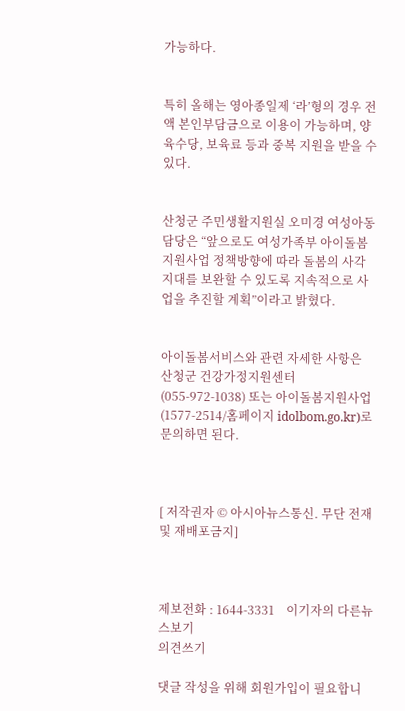가능하다.


특히 올해는 영아종일제 ‘라’형의 경우 전액 본인부담금으로 이용이 가능하며, 양육수당, 보육료 등과 중복 지원을 받을 수 있다.


산청군 주민생활지원실 오미경 여성아동담당은 “앞으로도 여성가족부 아이돌봄지원사업 정책방향에 따라 돌봄의 사각지대를 보완할 수 있도록 지속적으로 사업을 추진할 계획”이라고 밝혔다.


아이돌봄서비스와 관련 자세한 사항은 산청군 건강가정지원센터(055-972-1038) 또는 아이돌봄지원사업(1577-2514/홈페이지 idolbom.go.kr)로 문의하면 된다.



[ 저작권자 © 아시아뉴스통신. 무단 전재 및 재배포금지]



제보전화 : 1644-3331    이기자의 다른뉴스보기
의견쓰기

댓글 작성을 위해 회원가입이 필요합니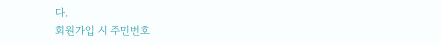다.
회원가입 시 주민번호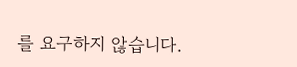를 요구하지 않습니다.